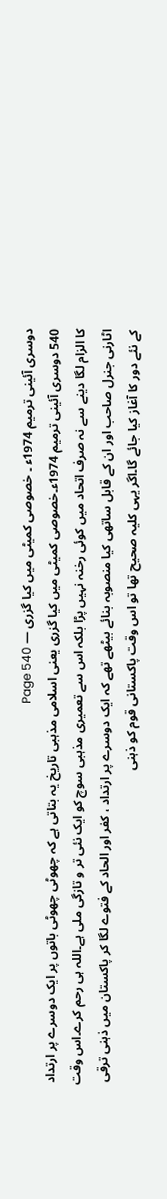دوسری آئینی ترمیم 1974ء ۔ خصوصی کمیٹی میں کیا گزری — Page 540
540 دوسری آئینی ترمیم 1974ء۔خصوصی کمیٹی میں کیا گزری یعنی اسلامی مذہبی تاریخ یہ بتاتی ہے کہ چھوٹی چھوٹی باتوں پر ایک دوسرے پر ارتداد کا الزام لگا دینے سے نہ صرف اتحاد میں کوئی رخنہ نہیں پڑا بلکہ اس سے تعمیری مذہبی سوچ کو ایک نئی تر و تازگی ملی ہے۔اللہ ہی رحم کرے۔اس وقت اٹارنی جنرل صاحب اور ان کے قابل ساتھی کیا منصوبہ بنائے بیٹھے تھے کہ ایک دوسرے پر ارتداد ، کفر اور الحاد کے فتوے لگا کر پاکستان میں ذہنی ترقی کے نئے دور کا آغاز کیا جائے گا۔اگر یہی کلیہ صحیح تھا تو اس وقت پاکستانی قوم کو ذہنی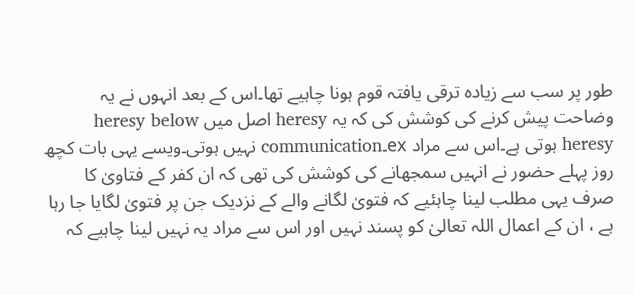طور پر سب سے زیادہ ترقی یافتہ قوم ہونا چاہیے تھا۔اس کے بعد انہوں نے یہ وضاحت پیش کرنے کی کوشش کی کہ یہ heresy اصل میں heresy below heresy ہوتی ہے۔اس سے مراد ex۔communication نہیں ہوتی۔ویسے یہی بات کچھ روز پہلے حضور نے انہیں سمجھانے کی کوشش کی تھی کہ ان کفر کے فتاویٰ کا صرف یہی مطلب لینا چاہئیے کہ فتویٰ لگانے والے کے نزدیک جن پر فتویٰ لگایا جا رہا ہے ، ان کے اعمال اللہ تعالیٰ کو پسند نہیں اور اس سے مراد یہ نہیں لینا چاہیے کہ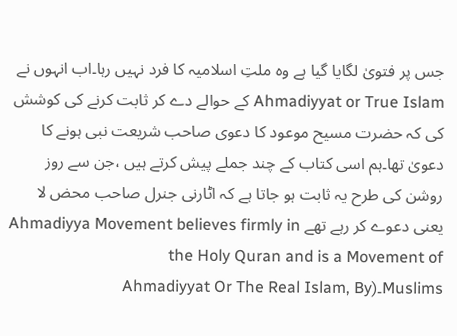جس پر فتویٰ لگایا گیا ہے وہ ملتِ اسلامیہ کا فرد نہیں رہا۔اب انہوں نے Ahmadiyyat or True Islam کے حوالے دے کر ثابت کرنے کی کوشش کی کہ حضرت مسیح موعود کا دعوی صاحب شریعت نبی ہونے کا دعویٰ تھا۔ہم اسی کتاب کے چند جملے پیش کرتے ہیں ،جن سے روز روشن کی طرح یہ ثابت ہو جاتا ہے کہ اٹارنی جنرل صاحب محض لا یعنی دعوے کر رہے تھے Ahmadiyya Movement believes firmly in the Holy Quran and is a Movement of Muslims۔(Ahmadiyyat Or The Real Islam, By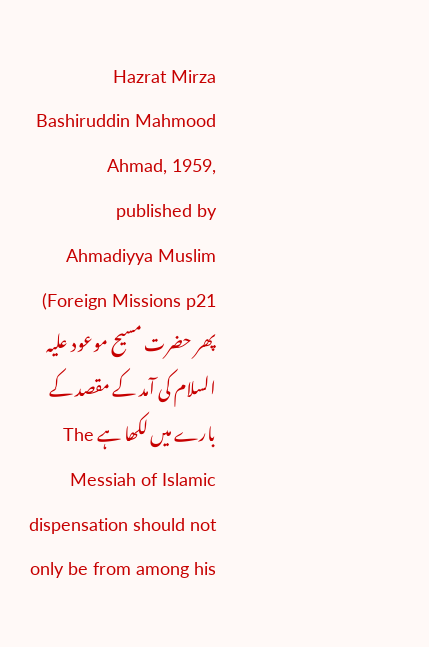Hazrat Mirza Bashiruddin Mahmood Ahmad, 1959, published by Ahmadiyya Muslim Foreign Missions p21) پھر حضرت مسیح موعود علیہ السلام کی آمد کے مقصد کے بارے میں لکھا ہے The Messiah of Islamic dispensation should not only be from among his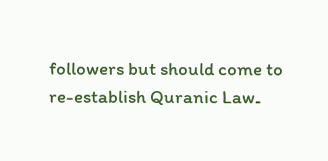followers but should come to re-establish Quranic Law۔